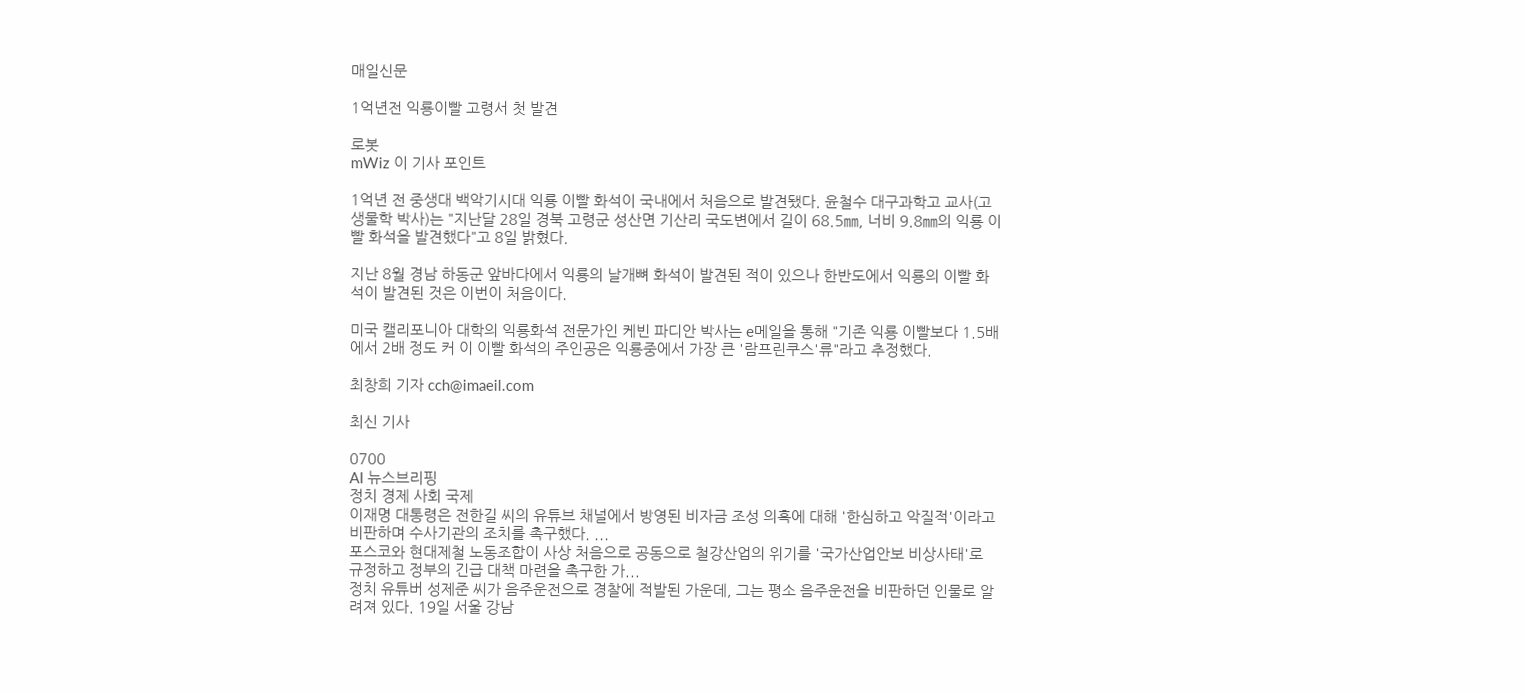매일신문

1억년전 익룡이빨 고령서 첫 발견

로봇
mWiz 이 기사 포인트

1억년 전 중생대 백악기시대 익룡 이빨 화석이 국내에서 처음으로 발견됐다. 윤철수 대구과학고 교사(고생물학 박사)는 "지난달 28일 경북 고령군 성산면 기산리 국도변에서 길이 68.5㎜, 너비 9.8㎜의 익룡 이빨 화석을 발견했다"고 8일 밝혔다.

지난 8월 경남 하동군 앞바다에서 익룡의 날개뼈 화석이 발견된 적이 있으나 한반도에서 익룡의 이빨 화석이 발견된 것은 이번이 처음이다.

미국 캘리포니아 대학의 익룡화석 전문가인 케빈 파디안 박사는 e메일을 통해 "기존 익룡 이빨보다 1.5배에서 2배 정도 커 이 이빨 화석의 주인공은 익룡중에서 가장 큰 '람프린쿠스'류"라고 추정했다.

최창희 기자 cch@imaeil.com

최신 기사

0700
AI 뉴스브리핑
정치 경제 사회 국제
이재명 대통령은 전한길 씨의 유튜브 채널에서 방영된 비자금 조성 의혹에 대해 '한심하고 악질적'이라고 비판하며 수사기관의 조치를 촉구했다. ...
포스코와 현대제철 노동조합이 사상 처음으로 공동으로 철강산업의 위기를 '국가산업안보 비상사태'로 규정하고 정부의 긴급 대책 마련을 촉구한 가...
정치 유튜버 성제준 씨가 음주운전으로 경찰에 적발된 가운데, 그는 평소 음주운전을 비판하던 인물로 알려져 있다. 19일 서울 강남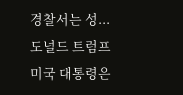경찰서는 성...
도널드 트럼프 미국 대통령은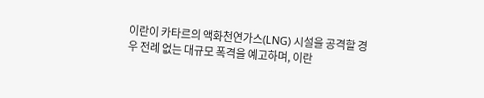이란이 카타르의 액화천연가스(LNG) 시설을 공격할 경우 전례 없는 대규모 폭격을 예고하며, 이란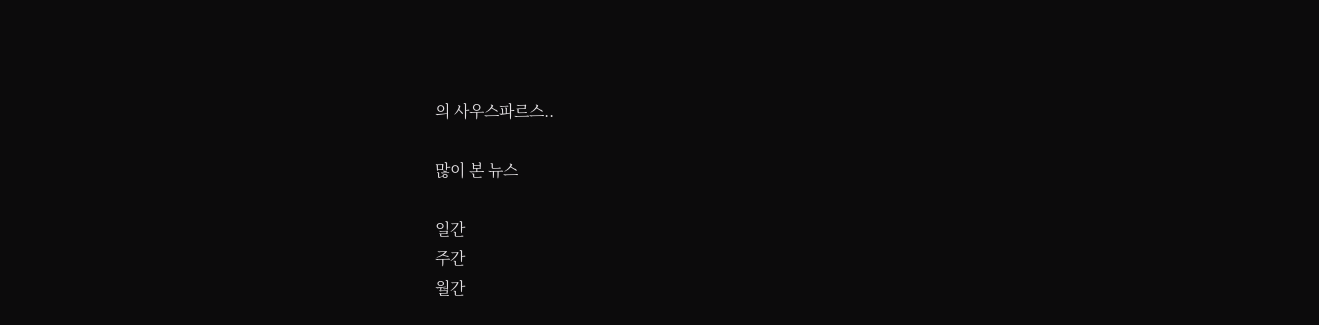의 사우스파르스..

많이 본 뉴스

일간
주간
월간